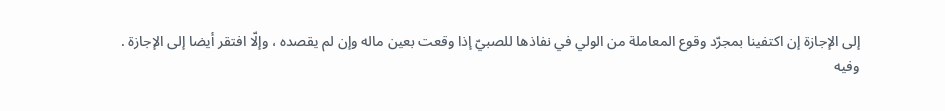إلى الإجازة إن اكتفينا بمجرّد وقوع المعاملة من الولي في نفاذها للصبيّ إذا وقعت بعين ماله وإن لم يقصده ، وإلّا افتقر أيضا إلى الإجازة .
وفيه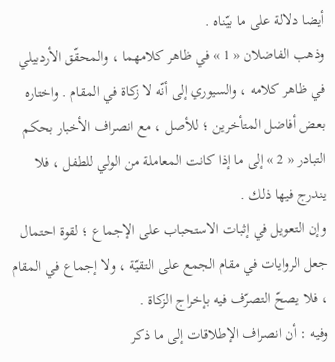أيضا دلالة على ما بيّناه .
وذهب الفاضلان « 1 » في ظاهر كلامهما ، والمحقّق الأردبيلي في ظاهر كلامه ، والسيوري إلى أنّه لا زكاة في المقام . واختاره بعض أفاضل المتأخرين ؛ للأصل ، مع انصراف الأخبار بحكم التبادر « 2 » إلى ما إذا كانت المعاملة من الولي للطفل ، فلا يندرج فيها ذلك .
وإن التعويل في إثبات الاستحباب على الإجماع ؛ لقوة احتمال جعل الروايات في مقام الجمع على التقيّة ، ولا إجماع في المقام ، فلا يصحّ التصرّف فيه بإخراج الزكاة .
وفيه : أن انصراف الإطلاقات إلى ما ذكر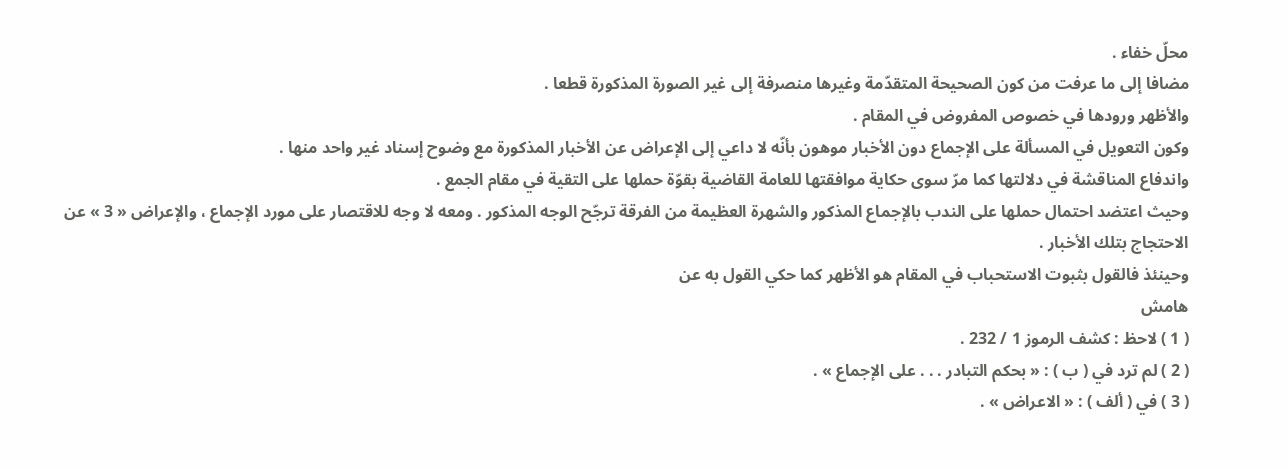محلّ خفاء .
مضافا إلى ما عرفت من كون الصحيحة المتقدّمة وغيرها منصرفة إلى غير الصورة المذكورة قطعا .
والأظهر ورودها في خصوص المفروض في المقام .
وكون التعويل في المسألة على الإجماع دون الأخبار موهون بأنّه لا داعي إلى الإعراض عن الأخبار المذكورة مع وضوح إسناد غير واحد منها .
واندفاع المناقشة في دلالتها كما مرّ سوى حكاية موافقتها للعامة القاضية بقوّة حملها على التقية في مقام الجمع .
وحيث اعتضد احتمال حملها على الندب بالإجماع المذكور والشهرة العظيمة من الفرقة ترجّح الوجه المذكور . ومعه لا وجه للاقتصار على مورد الإجماع ، والإعراض « 3 » عن الاحتجاج بتلك الأخبار .
وحينئذ فالقول بثبوت الاستحباب في المقام هو الأظهر كما حكي القول به عن
هامش
( 1 ) لاحظ : كشف الرموز 1 / 232 .
( 2 ) لم ترد في ( ب ) : « بحكم التبادر . . . على الإجماع » .
( 3 ) في ( ألف ) : « الاعراض » .